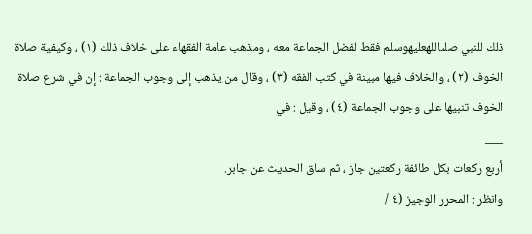ذلك للنبي صلىاللهعليهوسلم فقط لفضل الجماعة معه ، ومذهب عامة الفقهاء على خلاف ذلك (١) ، وكيفية صلاة الخوف (٢) ، والخلاف فيها مبينة في كتب الفقه (٣) ، وقال من يذهب إلى وجوب الجماعة : إن في شرع صلاة الخوف تنبيها على وجوب الجماعة (٤) ، وقيل : في
___
أربع ركعات بكل طائفة ركعتين جاز ، ثم ساق الحديث عن جابر.
وانظر : المحرر الوجيز (٤ /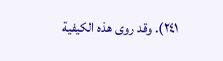٢٤١). وقد روى هذه الكيفية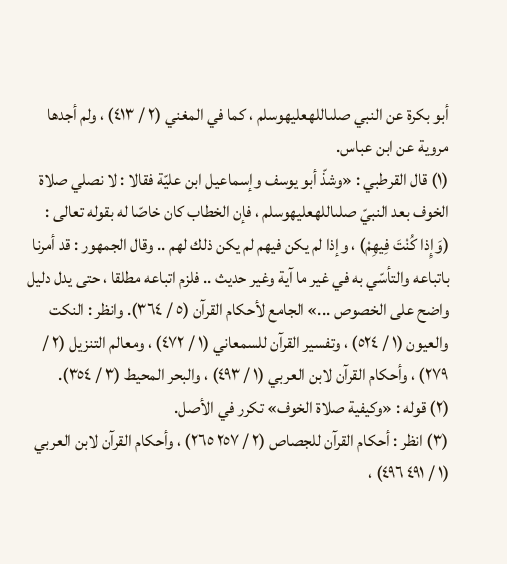أبو بكرة عن النبي صلىاللهعليهوسلم ، كما في المغني (٢ / ٤١٣) ، ولم أجدها مروية عن ابن عباس.
(١) قال القرطبي : «وشذّ أبو يوسف وإسماعيل ابن عليّة فقالا : لا نصلي صلاة الخوف بعد النبيّ صلىاللهعليهوسلم ، فإن الخطاب كان خاصّا له بقوله تعالى : (وَإِذا كُنْتَ فِيهِمْ) ، وإذا لم يكن فيهم لم يكن ذلك لهم .. وقال الجمهور : قد أمرنا باتباعه والتأسّي به في غير ما آية وغير حديث .. فلزم اتباعه مطلقا ، حتى يدل دليل واضح على الخصوص ...» الجامع لأحكام القرآن (٥ / ٣٦٤). وانظر : النكت والعيون (١ / ٥٢٤) ، وتفسير القرآن للسمعاني (١ / ٤٧٢) ، ومعالم التنزيل (٢ / ٢٧٩) ، وأحكام القرآن لابن العربي (١ / ٤٩٣) ، والبحر المحيط (٣ / ٣٥٤).
(٢) قوله : «وكيفية صلاة الخوف» تكرر في الأصل.
(٣) انظر : أحكام القرآن للجصاص (٢ / ٢٥٧ ٢٦٥) ، وأحكام القرآن لابن العربي (١ / ٤٩١ ٤٩٦) ،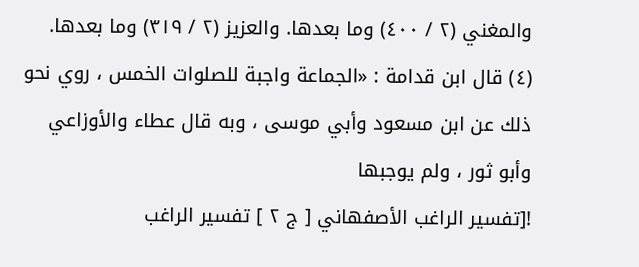والمغني (٢ / ٤٠٠) وما بعدها. والعزيز (٢ / ٣١٩) وما بعدها.
(٤) قال ابن قدامة : «الجماعة واجبة للصلوات الخمس ، روي نحو ذلك عن ابن مسعود وأبي موسى ، وبه قال عطاء والأوزاعي وأبو ثور ، ولم يوجبها
![تفسير الراغب الأصفهاني [ ج ٢ ] تفسير الراغب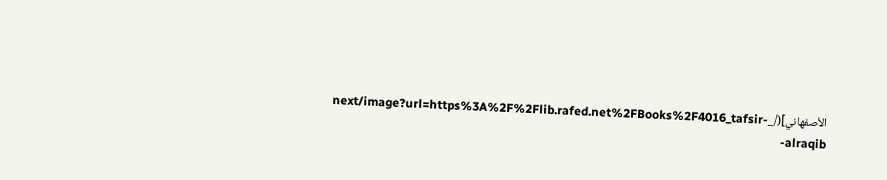الأصفهاني](/_next/image?url=https%3A%2F%2Flib.rafed.net%2FBooks%2F4016_tafsir-alraqib-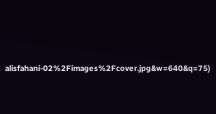alisfahani-02%2Fimages%2Fcover.jpg&w=640&q=75)